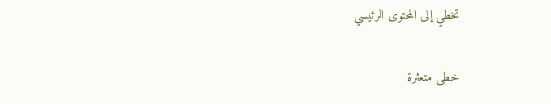تخطي إلى المحتوى الرئيسي

خطى متعثرة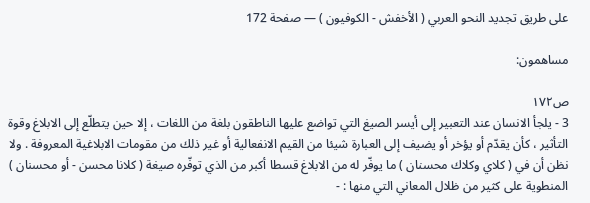على طريق تجديد النحو العربي ( الأخفش - الكوفيون ) — صفحة 172

مساهمون:

ص١٧٢
3 - يلجأ الانسان عند التعبير إلى أيسر الصيغ التي تواضع عليها الناطقون بلغة من اللغات ، إلا حين يتطلّع إلى الابلاغ وقوة التأثير ، كأن يقدّم أو يؤخر أو يضيف إلى العبارة شيئا من القيم الانفعالية أو غير ذلك من مقومات الابلاغية المعروفة . ولا نظن أن في ( كلاي وكلاك محسنان ) ما يوفّر له من الابلاغ قسطا أكبر من الذي توفّره صيغة ( كلانا محسن - أو محسنان ) المنطوية على كثير من ظلال المعاني التي منها : -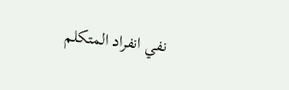نفي انفراد المتكلم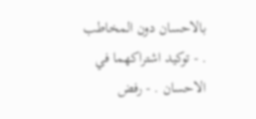بالاحسان دون المخاطب . - توكيد اشتراكهما في الاحسان . - رفض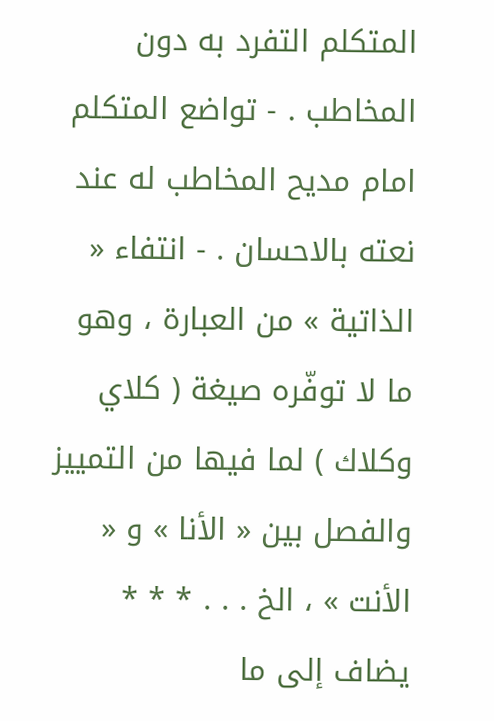المتكلم التفرد به دون المخاطب . - تواضع المتكلم امام مديح المخاطب له عند نعته بالاحسان . - انتفاء « الذاتية » من العبارة ، وهو ما لا توفّره صيغة ( كلاي وكلاك ) لما فيها من التمييز والفصل بين « الأنا » و « الأنت » ، الخ . . . * * * يضاف إلى ما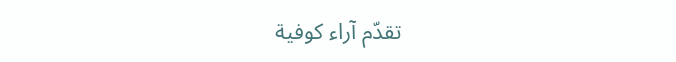تقدّم آراء كوفية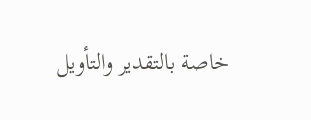خاصة بالتقدير والتأويل